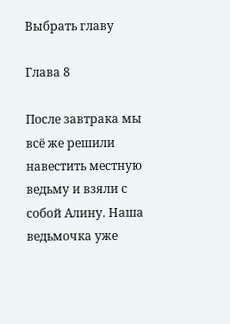Выбрать главу

Глава 8

После завтрака мы всё же решили навестить местную ведьму и взяли с собой Алину. Наша ведьмочка уже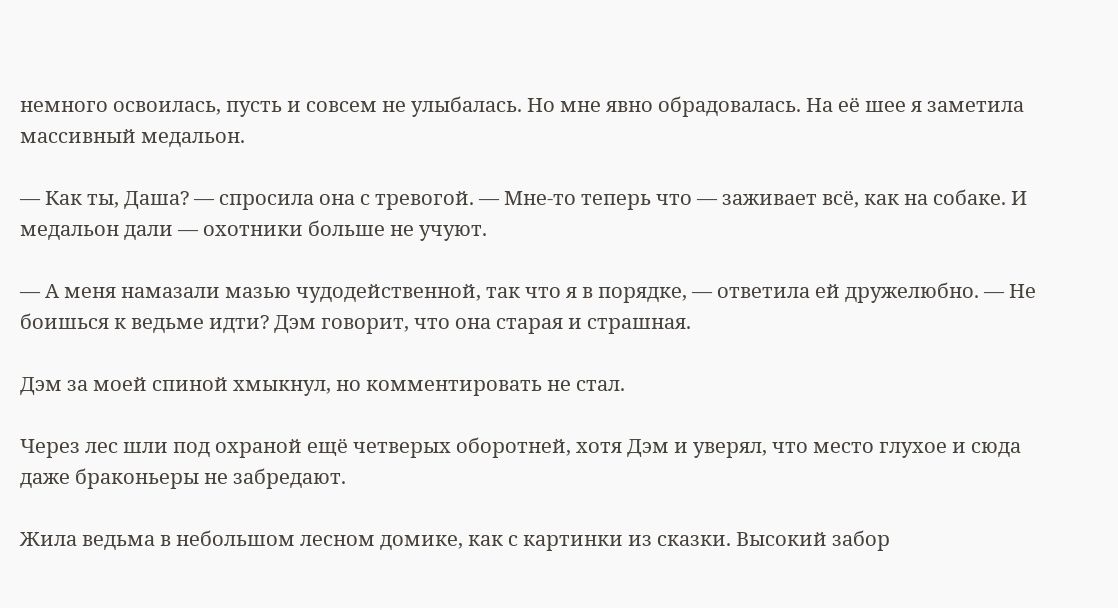немного освоилась, пусть и совсем не улыбалась. Но мне явно обрадовалась. На её шее я заметила массивный медальон.

— Как ты, Даша? — спросила она с тревогой. — Мне-то теперь что — заживает всё, как на собаке. И медальон дали — охотники больше не учуют.

— А меня намазали мазью чудодейственной, так что я в порядке, — ответила ей дружелюбно. — Не боишься к ведьме идти? Дэм говорит, что она старая и страшная.

Дэм за моей спиной хмыкнул, но комментировать не стал.

Через лес шли под охраной ещё четверых оборотней, хотя Дэм и уверял, что место глухое и сюда даже браконьеры не забредают.

Жила ведьма в небольшом лесном домике, как с картинки из сказки. Высокий забор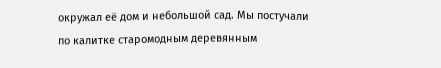окружал её дом и небольшой сад. Мы постучали по калитке старомодным деревянным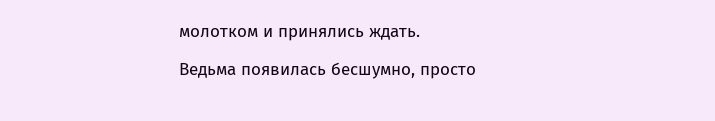молотком и принялись ждать.

Ведьма появилась бесшумно, просто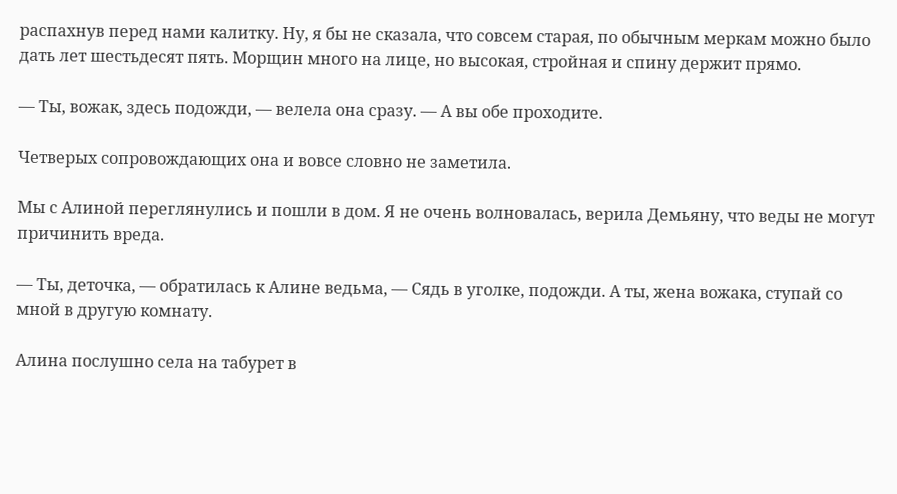распахнув перед нами калитку. Ну, я бы не сказала, что совсем старая, по обычным меркам можно было дать лет шестьдесят пять. Морщин много на лице, но высокая, стройная и спину держит прямо.

— Ты, вожак, здесь подожди, — велела она сразу. — А вы обе проходите.

Четверых сопровождающих она и вовсе словно не заметила.

Мы с Алиной переглянулись и пошли в дом. Я не очень волновалась, верила Демьяну, что веды не могут причинить вреда.

— Ты, деточка, — обратилась к Алине ведьма, — Сядь в уголке, подожди. А ты, жена вожака, ступай со мной в другую комнату.

Алина послушно села на табурет в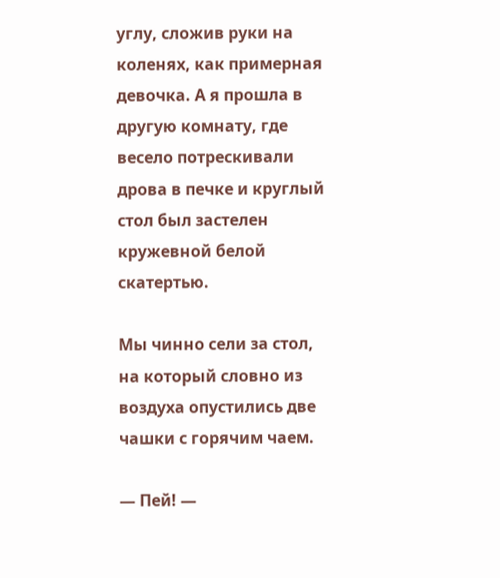углу, сложив руки на коленях, как примерная девочка. А я прошла в другую комнату, где весело потрескивали дрова в печке и круглый стол был застелен кружевной белой скатертью.

Мы чинно сели за стол, на который словно из воздуха опустились две чашки с горячим чаем.

— Пей! —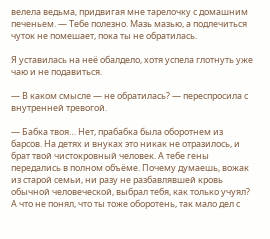велела ведьма, придвигая мне тарелочку с домашним печеньем. — Тебе полезно. Мазь мазью, а подлечиться чуток не помешает, пока ты не обратилась.

Я уставилась на неё обалдело, хотя успела глотнуть уже чаю и не подавиться.

— В каком смысле — не обратилась? — переспросила с внутренней тревогой.

— Бабка твоя… Нет, прабабка была оборотнем из барсов. На детях и внуках это никак не отразилось, и брат твой чистокровный человек. А тебе гены передались в полном объёме. Почему думаешь, вожак из старой семьи, ни разу не разбавлявшей кровь обычной человеческой, выбрал тебя, как только учуял? А что не понял, что ты тоже оборотень, так мало дел с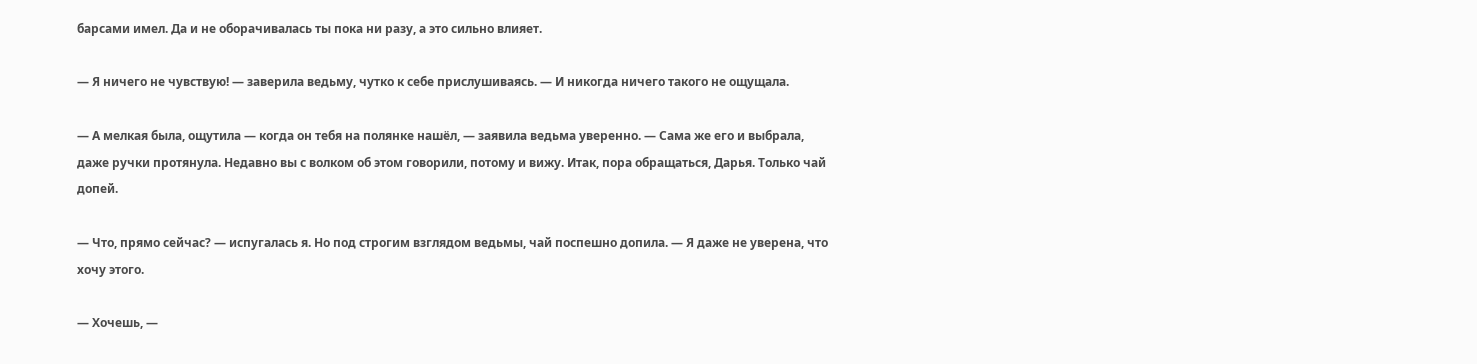барсами имел. Да и не оборачивалась ты пока ни разу, а это сильно влияет.

— Я ничего не чувствую! — заверила ведьму, чутко к себе прислушиваясь. — И никогда ничего такого не ощущала.

— А мелкая была, ощутила — когда он тебя на полянке нашёл, — заявила ведьма уверенно. — Сама же его и выбрала, даже ручки протянула. Недавно вы с волком об этом говорили, потому и вижу. Итак, пора обращаться, Дарья. Только чай допей.

— Что, прямо сейчас? — испугалась я. Но под строгим взглядом ведьмы, чай поспешно допила. — Я даже не уверена, что хочу этого.

— Хочешь, —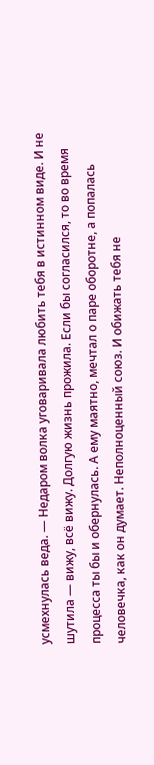усмехнулась веда. — Недаром волка уговаривала любить тебя в истинном виде. И не шутила — вижу, всё вижу. Долгую жизнь прожила. Если бы согласился, то во время процесса ты бы и обернулась. А ему маятно, мечтал о паре оборотне, а попалась человечка, как он думает. Неполноценный союз. И обижать тебя не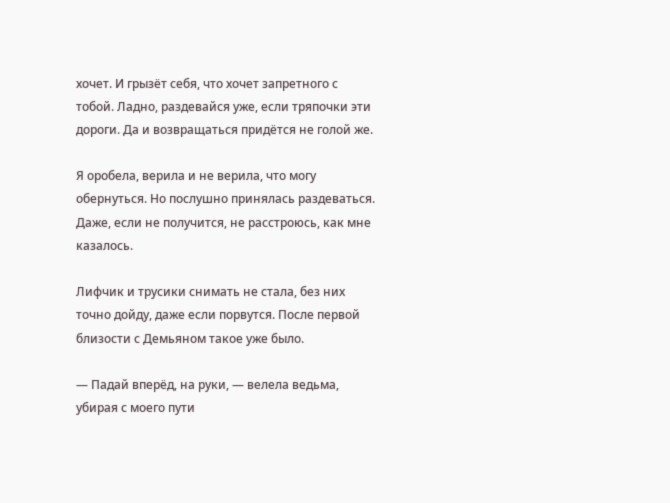хочет. И грызёт себя, что хочет запретного с тобой. Ладно, раздевайся уже, если тряпочки эти дороги. Да и возвращаться придётся не голой же.

Я оробела, верила и не верила, что могу обернуться. Но послушно принялась раздеваться. Даже, если не получится, не расстроюсь, как мне казалось.

Лифчик и трусики снимать не стала, без них точно дойду, даже если порвутся. После первой близости с Демьяном такое уже было.

— Падай вперёд, на руки, — велела ведьма, убирая с моего пути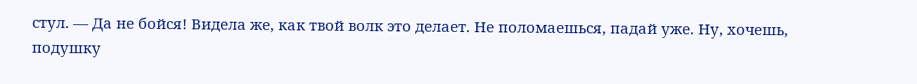стул. — Да не бойся! Видела же, как твой волк это делает. Не поломаешься, падай уже. Ну, хочешь, подушку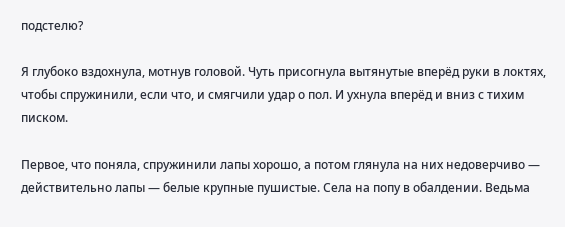подстелю?

Я глубоко вздохнула, мотнув головой. Чуть присогнула вытянутые вперёд руки в локтях, чтобы спружинили, если что, и смягчили удар о пол. И ухнула вперёд и вниз с тихим писком.

Первое, что поняла, спружинили лапы хорошо, а потом глянула на них недоверчиво — действительно лапы — белые крупные пушистые. Села на попу в обалдении. Ведьма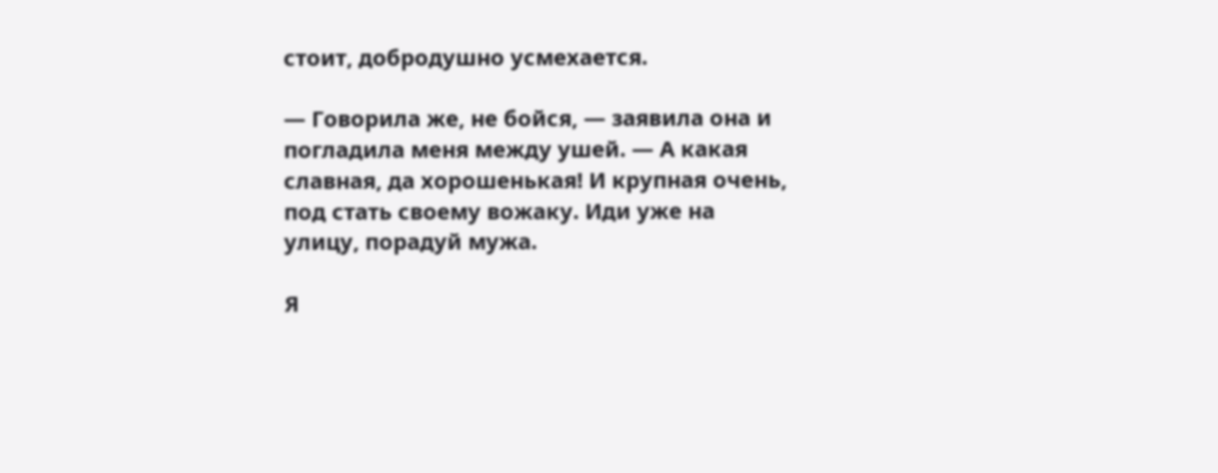стоит, добродушно усмехается.

— Говорила же, не бойся, — заявила она и погладила меня между ушей. — А какая славная, да хорошенькая! И крупная очень, под стать своему вожаку. Иди уже на улицу, порадуй мужа.

Я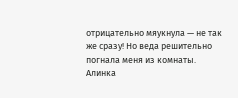отрицательно мяукнула — не так же сразу! Но веда решительно погнала меня из комнаты. Алинка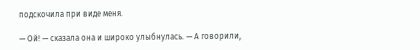подскочила при виде меня.

— Ой! — сказала она и широко улыбнулась. — А говорили,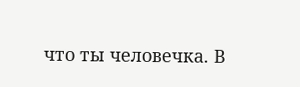что ты человечка. В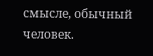смысле, обычный человек.